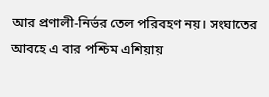আর প্রণালী-নির্ভর তেল পরিবহণ নয়। সংঘাতের আবহে এ বার পশ্চিম এশিয়ায়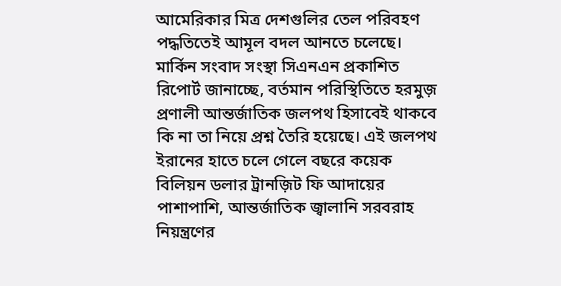আমেরিকার মিত্র দেশগুলির তেল পরিবহণ পদ্ধতিতেই আমূল বদল আনতে চলেছে।
মার্কিন সংবাদ সংস্থা সিএনএন প্রকাশিত রিপোর্ট জানাচ্ছে, বর্তমান পরিস্থিতিতে হরমুজ় প্রণালী আন্তর্জাতিক জলপথ হিসাবেই থাকবে কি না তা নিয়ে প্রশ্ন তৈরি হয়েছে। এই জলপথ ইরানের হাতে চলে গেলে বছরে কয়েক বিলিয়ন ডলার ট্রানজ়িট ফি আদায়ের পাশাপাশি, আন্তর্জাতিক জ্বালানি সরবরাহ নিয়ন্ত্রণের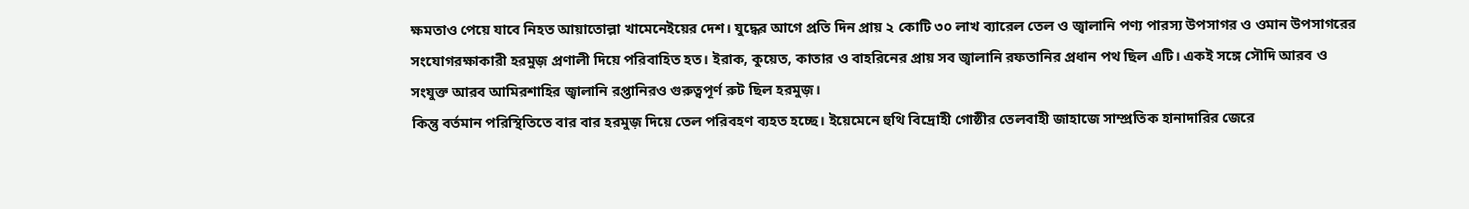ক্ষমতাও পেয়ে যাবে নিহত আয়াতোল্লা খামেনেইয়ের দেশ। যুদ্ধের আগে প্রতি দিন প্রায় ২ কোটি ৩০ লাখ ব্যারেল তেল ও জ্বালানি পণ্য পারস্য উপসাগর ও ওমান উপসাগরের সংযোগরক্ষাকারী হরমুজ় প্রণালী দিয়ে পরিবাহিত হত। ইরাক, কুয়েত, কাতার ও বাহরিনের প্রায় সব জ্বালানি রফতানির প্রধান পথ ছিল এটি। একই সঙ্গে সৌদি আরব ও সংযুক্ত আরব আমিরশাহির জ্বালানি রপ্তানিরও গুরুত্বপূর্ণ রুট ছিল হরমুজ়।
কিন্তু বর্তমান পরিস্থিতিতে বার বার হরমুজ় দিয়ে তেল পরিবহণ ব্যহত হচ্ছে। ইয়েমেনে হুথি বিদ্রোহী গোষ্ঠীর তেলবাহী জাহাজে সাম্প্রতিক হানাদারির জেরে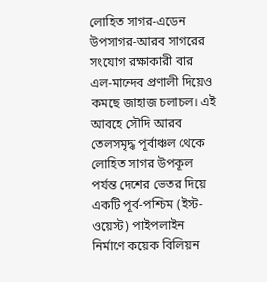লোহিত সাগর-এডেন উপসাগর-আরব সাগরের সংযোগ রক্ষাকারী বার এল-মান্দেব প্রণালী দিয়েও কমছে জাহাজ চলাচল। এই আবহে সৌদি আরব তেলসমৃদ্ধ পূর্বাঞ্চল থেকে লোহিত সাগর উপকূল পর্যন্ত দেশের ভেতর দিয়ে একটি পূর্ব-পশ্চিম (ইস্ট-ওয়েস্ট) পাইপলাইন নির্মাণে কয়েক বিলিয়ন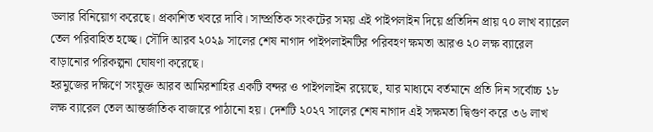ডলার বিনিয়োগ করেছে। প্রকাশিত খবরে দাবি। সাম্প্রতিক সংকটের সময় এই পাইপলাইন দিয়ে প্রতিদিন প্রায় ৭০ লাখ ব্যারেল তেল পরিবাহিত হচ্ছে। সৌদি আরব ২০২৯ সালের শেষ নাগাদ পাইপলাইনটির পরিবহণ ক্ষমতা আরও ২০ লক্ষ ব্যারেল বাড়ানোর পরিকল্পনা ঘোষণা করেছে।
হরমুজের দক্ষিণে সংযুক্ত আরব আমিরশাহির একটি বন্দর ও পাইপলাইন রয়েছে, যার মাধ্যমে বর্তমানে প্রতি দিন সর্বোচ্চ ১৮ লক্ষ ব্যারেল তেল আন্তর্জাতিক বাজারে পাঠানো হয়। দেশটি ২০২৭ সালের শেষ নাগাদ এই সক্ষমতা দ্বিগুণ করে ৩৬ লাখ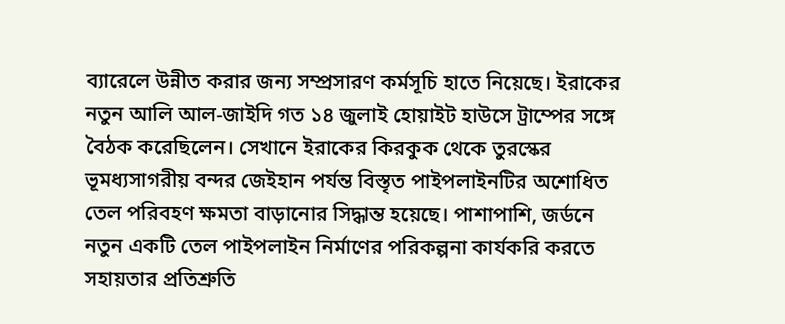ব্যারেলে উন্নীত করার জন্য সম্প্রসারণ কর্মসূচি হাতে নিয়েছে। ইরাকের নতুন আলি আল-জাইদি গত ১৪ জুলাই হোয়াইট হাউসে ট্রাম্পের সঙ্গে বৈঠক করেছিলেন। সেখানে ইরাকের কিরকুক থেকে তুরস্কের ভূমধ্যসাগরীয় বন্দর জেইহান পর্যন্ত বিস্তৃত পাইপলাইনটির অশোধিত তেল পরিবহণ ক্ষমতা বাড়ানোর সিদ্ধান্ত হয়েছে। পাশাপাশি, জর্ডনে নতুন একটি তেল পাইপলাইন নির্মাণের পরিকল্পনা কার্যকরি করতে সহায়তার প্রতিশ্রুতি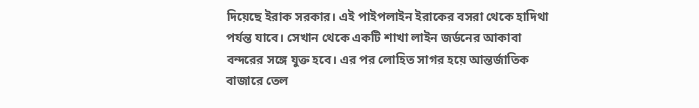দিয়েছে ইরাক সরকার। এই পাইপলাইন ইরাকের বসরা থেকে হাদিথা পর্যন্ত যাবে। সেখান থেকে একটি শাখা লাইন জর্ডনের আকাবা বন্দরের সঙ্গে যুক্ত হবে। এর পর লোহিত সাগর হয়ে আন্তর্জাতিক বাজারে তেল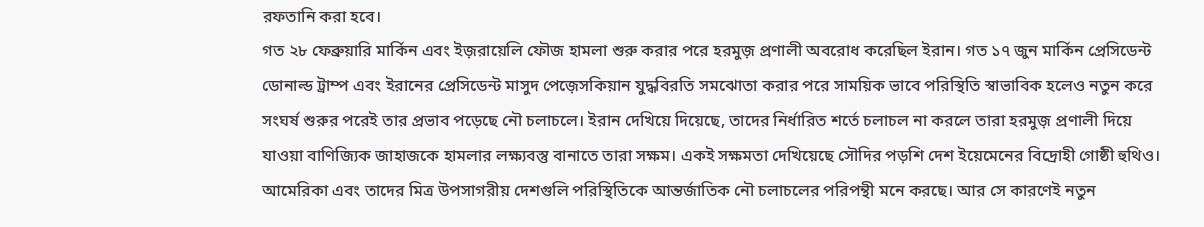রফতানি করা হবে।
গত ২৮ ফেব্রুয়ারি মার্কিন এবং ইজ়রায়েলি ফৌজ হামলা শুরু করার পরে হরমুজ় প্রণালী অবরোধ করেছিল ইরান। গত ১৭ জুন মার্কিন প্রেসিডেন্ট ডোনাল্ড ট্রাম্প এবং ইরানের প্রেসিডেন্ট মাসুদ পেজ়েসকিয়ান যুদ্ধবিরতি সমঝোতা করার পরে সাময়িক ভাবে পরিস্থিতি স্বাভাবিক হলেও নতুন করে সংঘর্ষ শুরুর পরেই তার প্রভাব পড়েছে নৌ চলাচলে। ইরান দেখিয়ে দিয়েছে, তাদের নির্ধারিত শর্তে চলাচল না করলে তারা হরমুজ় প্রণালী দিয়ে যাওয়া বাণিজ্যিক জাহাজকে হামলার লক্ষ্যবস্তু বানাতে তারা সক্ষম। একই সক্ষমতা দেখিয়েছে সৌদির পড়শি দেশ ইয়েমেনের বিদ্রোহী গোষ্ঠী হুথিও। আমেরিকা এবং তাদের মিত্র উপসাগরীয় দেশগুলি পরিস্থিতিকে আন্তর্জাতিক নৌ চলাচলের পরিপন্থী মনে করছে। আর সে কারণেই নতুন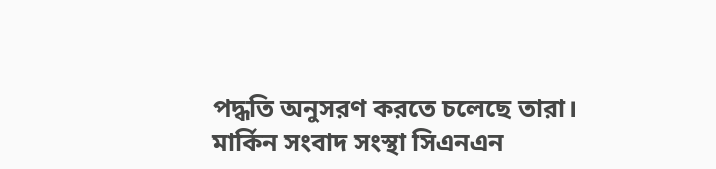পদ্ধতি অনুসরণ করতে চলেছে তারা।
মার্কিন সংবাদ সংস্থা সিএনএন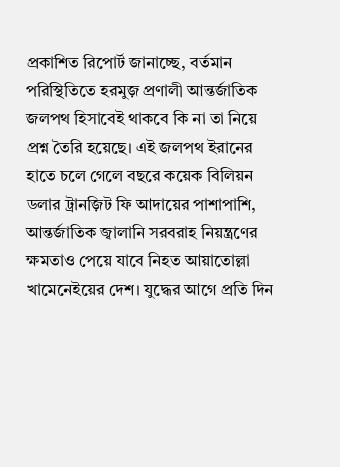প্রকাশিত রিপোর্ট জানাচ্ছে, বর্তমান পরিস্থিতিতে হরমুজ় প্রণালী আন্তর্জাতিক জলপথ হিসাবেই থাকবে কি না তা নিয়ে প্রশ্ন তৈরি হয়েছে। এই জলপথ ইরানের হাতে চলে গেলে বছরে কয়েক বিলিয়ন ডলার ট্রানজ়িট ফি আদায়ের পাশাপাশি, আন্তর্জাতিক জ্বালানি সরবরাহ নিয়ন্ত্রণের ক্ষমতাও পেয়ে যাবে নিহত আয়াতোল্লা খামেনেইয়ের দেশ। যুদ্ধের আগে প্রতি দিন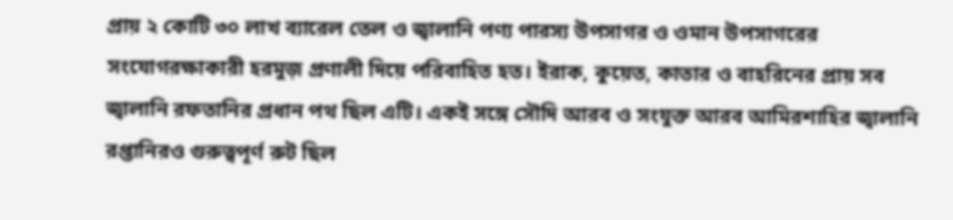প্রায় ২ কোটি ৩০ লাখ ব্যারেল তেল ও জ্বালানি পণ্য পারস্য উপসাগর ও ওমান উপসাগরের সংযোগরক্ষাকারী হরমুজ় প্রণালী দিয়ে পরিবাহিত হত। ইরাক, কুয়েত, কাতার ও বাহরিনের প্রায় সব জ্বালানি রফতানির প্রধান পথ ছিল এটি। একই সঙ্গে সৌদি আরব ও সংযুক্ত আরব আমিরশাহির জ্বালানি রপ্তানিরও গুরুত্বপূর্ণ রুট ছিল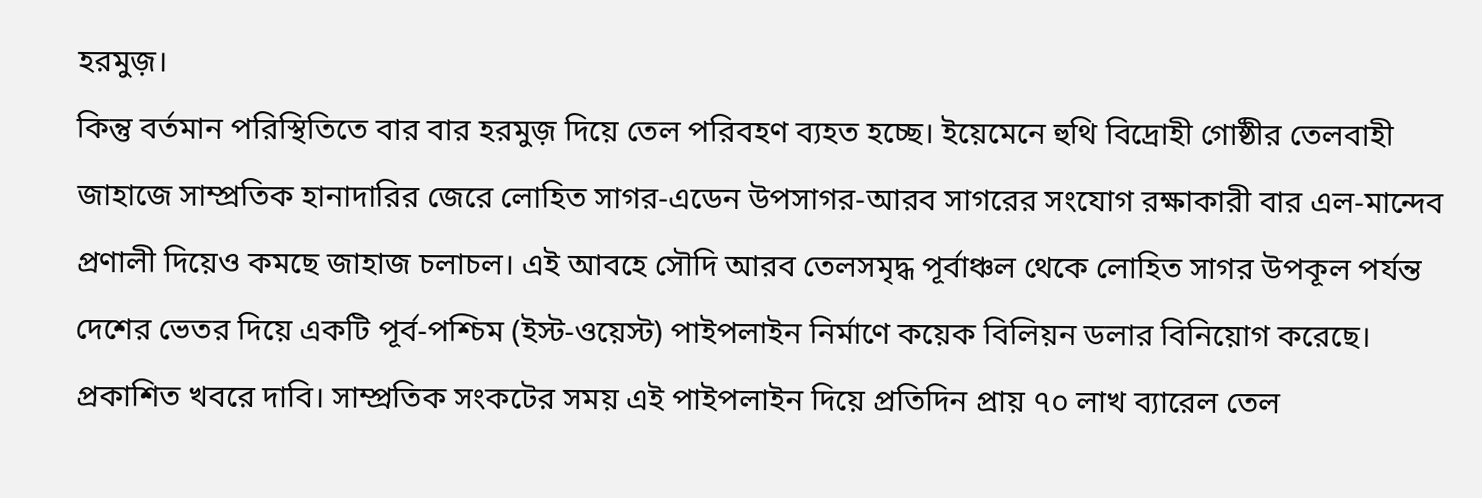হরমুজ়।
কিন্তু বর্তমান পরিস্থিতিতে বার বার হরমুজ় দিয়ে তেল পরিবহণ ব্যহত হচ্ছে। ইয়েমেনে হুথি বিদ্রোহী গোষ্ঠীর তেলবাহী জাহাজে সাম্প্রতিক হানাদারির জেরে লোহিত সাগর-এডেন উপসাগর-আরব সাগরের সংযোগ রক্ষাকারী বার এল-মান্দেব প্রণালী দিয়েও কমছে জাহাজ চলাচল। এই আবহে সৌদি আরব তেলসমৃদ্ধ পূর্বাঞ্চল থেকে লোহিত সাগর উপকূল পর্যন্ত দেশের ভেতর দিয়ে একটি পূর্ব-পশ্চিম (ইস্ট-ওয়েস্ট) পাইপলাইন নির্মাণে কয়েক বিলিয়ন ডলার বিনিয়োগ করেছে। প্রকাশিত খবরে দাবি। সাম্প্রতিক সংকটের সময় এই পাইপলাইন দিয়ে প্রতিদিন প্রায় ৭০ লাখ ব্যারেল তেল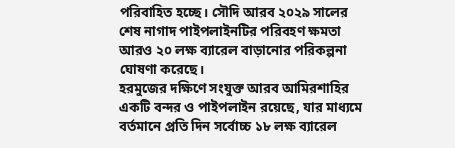পরিবাহিত হচ্ছে। সৌদি আরব ২০২৯ সালের শেষ নাগাদ পাইপলাইনটির পরিবহণ ক্ষমতা আরও ২০ লক্ষ ব্যারেল বাড়ানোর পরিকল্পনা ঘোষণা করেছে।
হরমুজের দক্ষিণে সংযুক্ত আরব আমিরশাহির একটি বন্দর ও পাইপলাইন রয়েছে, যার মাধ্যমে বর্তমানে প্রতি দিন সর্বোচ্চ ১৮ লক্ষ ব্যারেল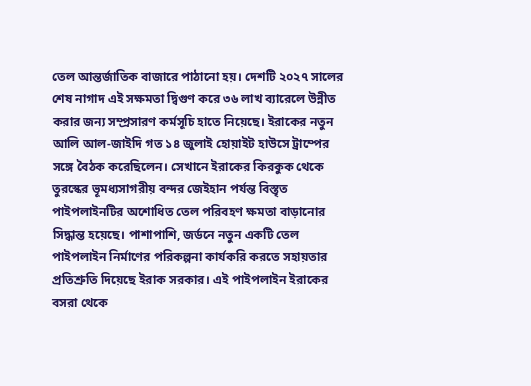তেল আন্তর্জাতিক বাজারে পাঠানো হয়। দেশটি ২০২৭ সালের শেষ নাগাদ এই সক্ষমতা দ্বিগুণ করে ৩৬ লাখ ব্যারেলে উন্নীত করার জন্য সম্প্রসারণ কর্মসূচি হাতে নিয়েছে। ইরাকের নতুন আলি আল-জাইদি গত ১৪ জুলাই হোয়াইট হাউসে ট্রাম্পের সঙ্গে বৈঠক করেছিলেন। সেখানে ইরাকের কিরকুক থেকে তুরস্কের ভূমধ্যসাগরীয় বন্দর জেইহান পর্যন্ত বিস্তৃত পাইপলাইনটির অশোধিত তেল পরিবহণ ক্ষমতা বাড়ানোর সিদ্ধান্ত হয়েছে। পাশাপাশি, জর্ডনে নতুন একটি তেল পাইপলাইন নির্মাণের পরিকল্পনা কার্যকরি করতে সহায়তার প্রতিশ্রুতি দিয়েছে ইরাক সরকার। এই পাইপলাইন ইরাকের বসরা থেকে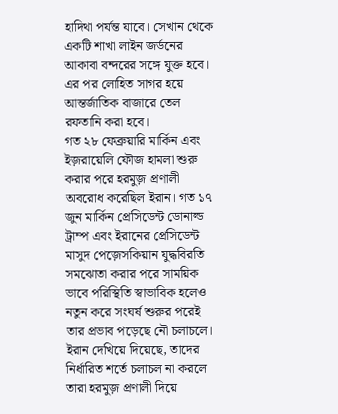হাদিথা পর্যন্ত যাবে। সেখান থেকে একটি শাখা লাইন জর্ডনের আকাবা বন্দরের সঙ্গে যুক্ত হবে। এর পর লোহিত সাগর হয়ে আন্তর্জাতিক বাজারে তেল রফতানি করা হবে।
গত ২৮ ফেব্রুয়ারি মার্কিন এবং ইজ়রায়েলি ফৌজ হামলা শুরু করার পরে হরমুজ় প্রণালী অবরোধ করেছিল ইরান। গত ১৭ জুন মার্কিন প্রেসিডেন্ট ডোনাল্ড ট্রাম্প এবং ইরানের প্রেসিডেন্ট মাসুদ পেজ়েসকিয়ান যুদ্ধবিরতি সমঝোতা করার পরে সাময়িক ভাবে পরিস্থিতি স্বাভাবিক হলেও নতুন করে সংঘর্ষ শুরুর পরেই তার প্রভাব পড়েছে নৌ চলাচলে। ইরান দেখিয়ে দিয়েছে, তাদের নির্ধারিত শর্তে চলাচল না করলে তারা হরমুজ় প্রণালী দিয়ে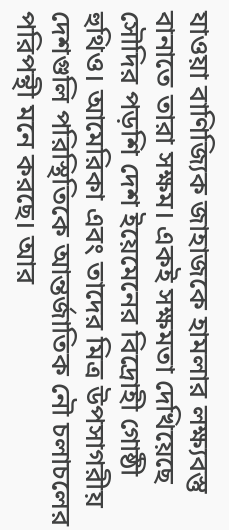যাওয়া বাণিজ্যিক জাহাজকে হামলার লক্ষ্যবস্তু বানাতে তারা সক্ষম। একই সক্ষমতা দেখিয়েছে সৌদির পড়শি দেশ ইয়েমেনের বিদ্রোহী গোষ্ঠী হুথিও। আমেরিকা এবং তাদের মিত্র উপসাগরীয় দেশগুলি পরিস্থিতিকে আন্তর্জাতিক নৌ চলাচলের পরিপন্থী মনে করছে। আর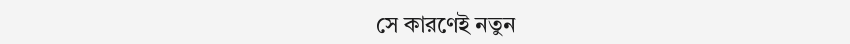সে কারণেই নতুন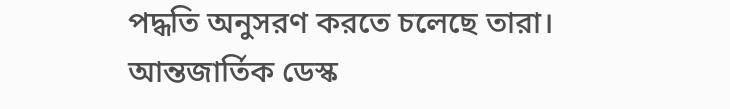পদ্ধতি অনুসরণ করতে চলেছে তারা।
আন্তজার্তিক ডেস্ক